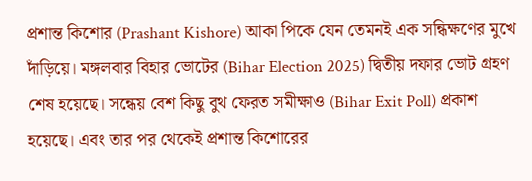প্রশান্ত কিশোর (Prashant Kishore) আকা পিকে যেন তেমনই এক সন্ধিক্ষণের মুখে দাঁড়িয়ে। মঙ্গলবার বিহার ভোটের (Bihar Election 2025) দ্বিতীয় দফার ভোট গ্রহণ শেষ হয়েছে। সন্ধেয় বেশ কিছু বুথ ফেরত সমীক্ষাও (Bihar Exit Poll) প্রকাশ হয়েছে। এবং তার পর থেকেই প্রশান্ত কিশোরের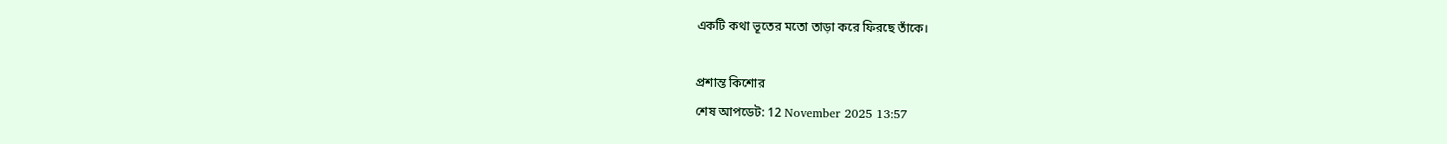একটি কথা ভূতের মতো তাড়া করে ফিরছে তাঁকে।

প্রশান্ত কিশোর
শেষ আপডেট: 12 November 2025 13:57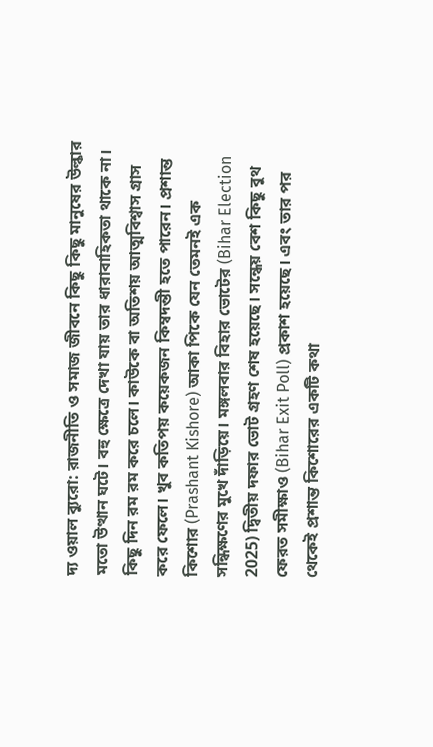দ্য ওয়াল ব্যুরো: রাজনীতি ও সমাজ জীবনে কিছু কিছু মানুষের উল্কার মতো উত্থান ঘটে। বহু ক্ষেত্রে দেখা যায় তার ধারাবাহিকতা থাকে না। কিছু দিন রম রম করে চলে। কাউকে বা অতিশয় আত্মবিশ্বাস গ্রাস করে ফেলে। খুব কতিপয় কয়েকজন কিম্বদন্তী হতে পারেন। প্রশান্ত কিশোর (Prashant Kishore) আকা পিকে যেন তেমনই এক সন্ধিক্ষণের মুখে দাঁড়িয়ে। মঙ্গলবার বিহার ভোটের (Bihar Election 2025) দ্বিতীয় দফার ভোট গ্রহণ শেষ হয়েছে। সন্ধেয় বেশ কিছু বুথ ফেরত সমীক্ষাও (Bihar Exit Poll) প্রকাশ হয়েছে। এবং তার পর থেকেই প্রশান্ত কিশোরের একটি কথা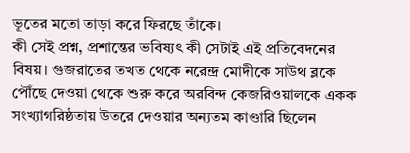ভূতের মতো তাড়া করে ফিরছে তাঁকে।
কী সেই প্রশ্ন, প্রশান্তের ভবিষ্যৎ কী সেটাই এই প্রতিবেদনের বিষয়। গুজরাতের তখত থেকে নরেন্দ্র মোদীকে সাউথ ব্লকে পৌঁছে দেওয়া থেকে শুরু করে অরবিন্দ কেজরিওয়ালকে একক সংখ্যাগরিষ্ঠতায় উতরে দেওয়ার অন্যতম কাণ্ডারি ছিলেন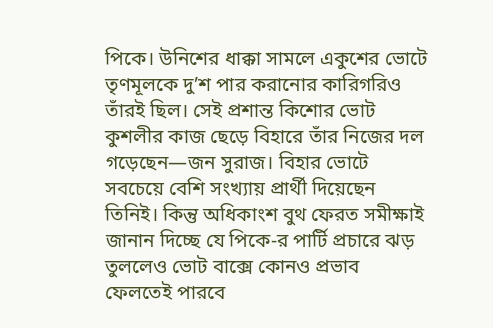পিকে। উনিশের ধাক্কা সামলে একুশের ভোটে তৃণমূলকে দু’শ পার করানোর কারিগরিও তাঁরই ছিল। সেই প্রশান্ত কিশোর ভোট কুশলীর কাজ ছেড়ে বিহারে তাঁর নিজের দল গড়েছেন—জন সুরাজ। বিহার ভোটে সবচেয়ে বেশি সংখ্যায় প্রার্থী দিয়েছেন তিনিই। কিন্তু অধিকাংশ বুথ ফেরত সমীক্ষাই জানান দিচ্ছে যে পিকে-র পার্টি প্রচারে ঝড় তুললেও ভোট বাক্সে কোনও প্রভাব ফেলতেই পারবে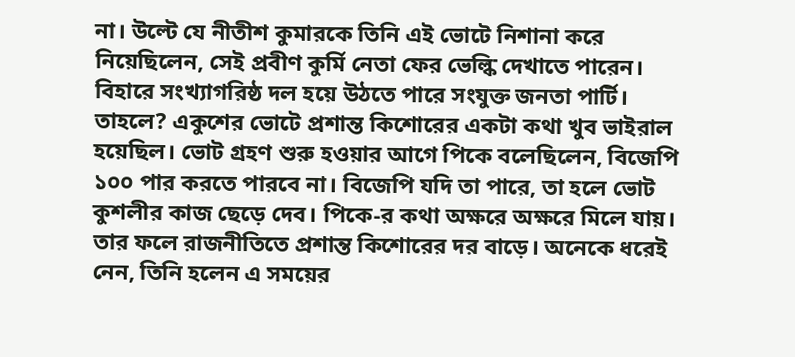না। উল্টে যে নীতীশ কুমারকে তিনি এই ভোটে নিশানা করে নিয়েছিলেন, সেই প্রবীণ কুর্মি নেতা ফের ভেল্কি দেখাতে পারেন। বিহারে সংখ্যাগরিষ্ঠ দল হয়ে উঠতে পারে সংযুক্ত জনতা পার্টি।
তাহলে? একুশের ভোটে প্রশান্ত কিশোরের একটা কথা খুব ভাইরাল হয়েছিল। ভোট গ্রহণ শুরু হওয়ার আগে পিকে বলেছিলেন, বিজেপি ১০০ পার করতে পারবে না। বিজেপি যদি তা পারে, তা হলে ভোট কুশলীর কাজ ছেড়ে দেব। পিকে-র কথা অক্ষরে অক্ষরে মিলে যায়। তার ফলে রাজনীতিতে প্রশান্ত কিশোরের দর বাড়ে। অনেকে ধরেই নেন, তিনি হলেন এ সময়ের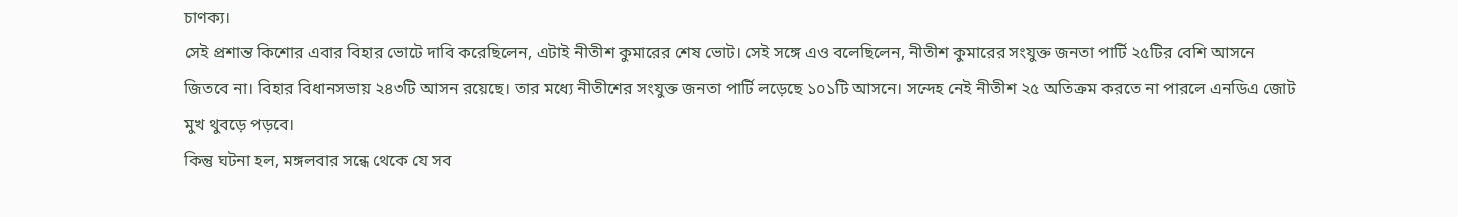চাণক্য।
সেই প্রশান্ত কিশোর এবার বিহার ভোটে দাবি করেছিলেন, এটাই নীতীশ কুমারের শেষ ভোট। সেই সঙ্গে এও বলেছিলেন, নীতীশ কুমারের সংযুক্ত জনতা পার্টি ২৫টির বেশি আসনে জিতবে না। বিহার বিধানসভায় ২৪৩টি আসন রয়েছে। তার মধ্যে নীতীশের সংযুক্ত জনতা পার্টি লড়েছে ১০১টি আসনে। সন্দেহ নেই নীতীশ ২৫ অতিক্রম করতে না পারলে এনডিএ জোট মুখ থুবড়ে পড়বে।
কিন্তু ঘটনা হল, মঙ্গলবার সন্ধে থেকে যে সব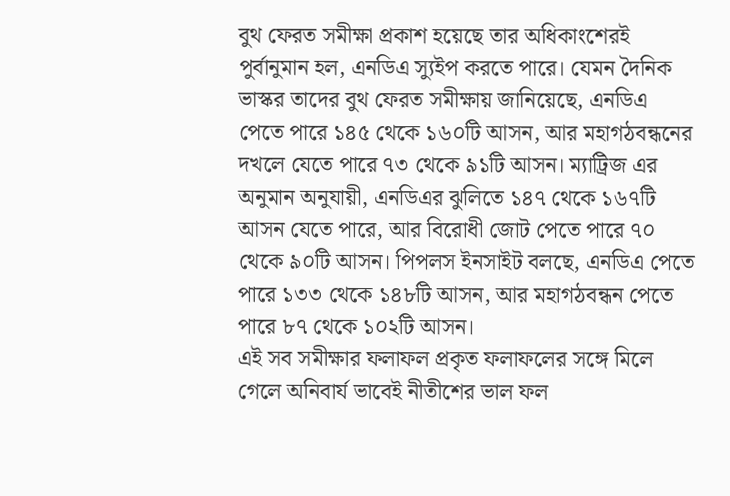বুথ ফেরত সমীক্ষা প্রকাশ হয়েছে তার অধিকাংশেরই পুর্বানুমান হল, এনডিএ স্যুইপ করতে পারে। যেমন দৈনিক ভাস্কর তাদের বুথ ফেরত সমীক্ষায় জানিয়েছে, এনডিএ পেতে পারে ১৪৫ থেকে ১৬০টি আসন, আর মহাগঠবন্ধনের দখলে যেতে পারে ৭৩ থেকে ৯১টি আসন। ম্যাট্রিজ এর অনুমান অনুযায়ী, এনডিএর ঝুলিতে ১৪৭ থেকে ১৬৭টি আসন যেতে পারে, আর বিরোধী জোট পেতে পারে ৭০ থেকে ৯০টি আসন। পিপলস ইনসাইট বলছে, এনডিএ পেতে পারে ১৩৩ থেকে ১৪৮টি আসন, আর মহাগঠবন্ধন পেতে পারে ৮৭ থেকে ১০২টি আসন।
এই সব সমীক্ষার ফলাফল প্রকৃত ফলাফলের সঙ্গে মিলে গেলে অনিবার্য ভাবেই নীতীশের ভাল ফল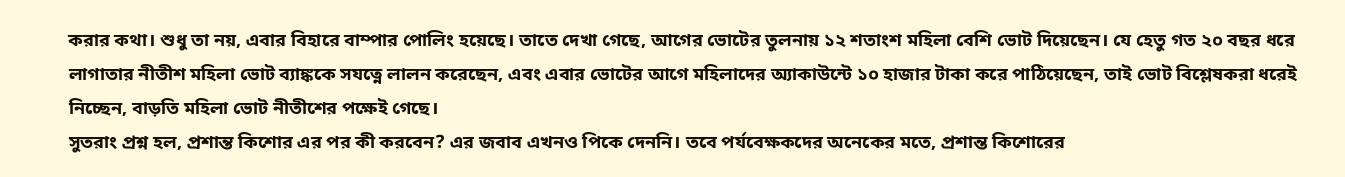করার কথা। শুধু তা নয়, এবার বিহারে বাম্পার পোলিং হয়েছে। তাতে দেখা গেছে, আগের ভোটের তুলনায় ১২ শতাংশ মহিলা বেশি ভোট দিয়েছেন। যে হেতু গত ২০ বছর ধরে লাগাতার নীতীশ মহিলা ভোট ব্যাঙ্ককে সযত্নে লালন করেছেন, এবং এবার ভোটের আগে মহিলাদের অ্যাকাউন্টে ১০ হাজার টাকা করে পাঠিয়েছেন, তাই ভোট বিশ্লেষকরা ধরেই নিচ্ছেন, বাড়তি মহিলা ভোট নীতীশের পক্ষেই গেছে।
সুতরাং প্রশ্ন হল, প্রশান্ত কিশোর এর পর কী করবেন? এর জবাব এখনও পিকে দেননি। তবে পর্যবেক্ষকদের অনেকের মতে, প্রশান্ত কিশোরের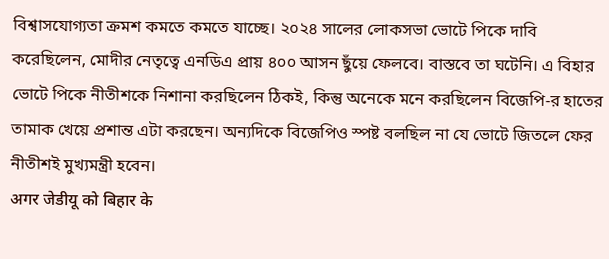বিশ্বাসযোগ্যতা ক্রমশ কমতে কমতে যাচ্ছে। ২০২৪ সালের লোকসভা ভোটে পিকে দাবি করেছিলেন, মোদীর নেতৃত্বে এনডিএ প্রায় ৪০০ আসন ছুঁয়ে ফেলবে। বাস্তবে তা ঘটেনি। এ বিহার ভোটে পিকে নীতীশকে নিশানা করছিলেন ঠিকই, কিন্তু অনেকে মনে করছিলেন বিজেপি-র হাতের তামাক খেয়ে প্রশান্ত এটা করছেন। অন্যদিকে বিজেপিও স্পষ্ট বলছিল না যে ভোটে জিতলে ফের নীতীশই মুখ্যমন্ত্রী হবেন।
अगर जेडीयू को बिहार के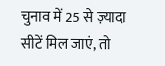चुनाव में 25 से ज़्यादा सीटें मिल जाएं, तो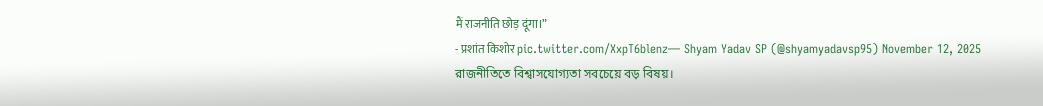मैं राजनीति छोड़ दूंगा।”
- प्रशांत किशोर pic.twitter.com/XxpT6blenz— Shyam Yadav SP (@shyamyadavsp95) November 12, 2025
রাজনীতিতে বিশ্বাসযোগ্যতা সবচেয়ে বড় বিষয়।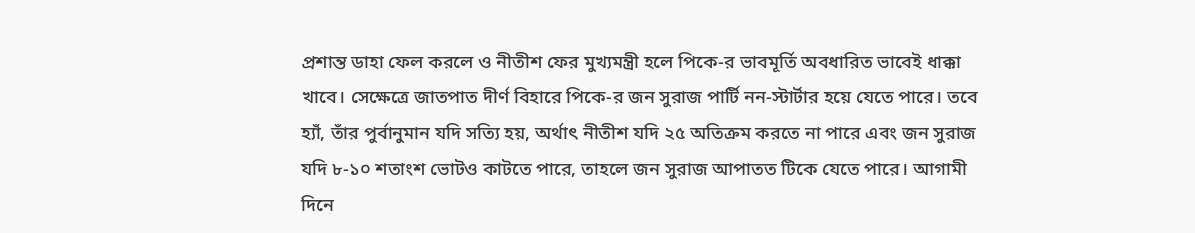প্রশান্ত ডাহা ফেল করলে ও নীতীশ ফের মুখ্যমন্ত্রী হলে পিকে-র ভাবমূর্তি অবধারিত ভাবেই ধাক্কা খাবে। সেক্ষেত্রে জাতপাত দীর্ণ বিহারে পিকে-র জন সুরাজ পার্টি নন-স্টার্টার হয়ে যেতে পারে। তবে হ্যাঁ, তাঁর পুর্বানুমান যদি সত্যি হয়, অর্থাৎ নীতীশ যদি ২৫ অতিক্রম করতে না পারে এবং জন সুরাজ যদি ৮-১০ শতাংশ ভোটও কাটতে পারে, তাহলে জন সুরাজ আপাতত টিকে যেতে পারে। আগামী দিনে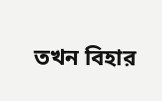তখন বিহার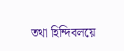তথা হিন্দিবলয়ে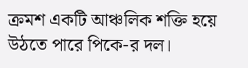ক্রমশ একটি আঞ্চলিক শক্তি হয়ে উঠতে পারে পিকে-র দল।